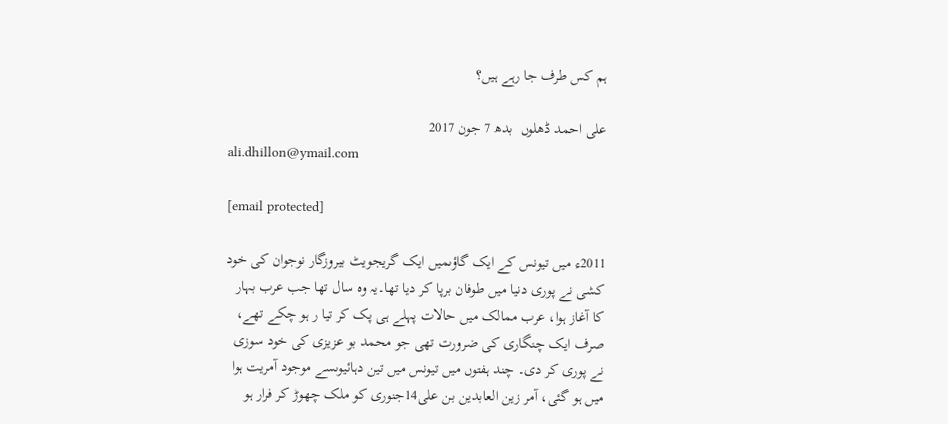ہم کس طرف جا رہے ہیں؟

علی احمد ڈھلوں  بدھ 7 جون 2017
ali.dhillon@ymail.com

[email protected]

2011ء میں تیونس کے ایک گاؤںمیں ایک گریجویٹ بیروزگار نوجوان کی خود کشی نے پوری دنیا میں طوفان برپا کر دیا تھا۔یہ وہ سال تھا جب عرب بہار کا آغاز ہوا، عرب ممالک میں حالات پہلے ہی پک کر تیا ر ہو چکے تھے، صرف ایک چنگاری کی ضرورت تھی جو محمد بو عزیزی کی خود سوزی نے پوری کر دی۔ چند ہفتوں میں تیونس میں تین دہائیوںسے موجود آمریت ہوا میں ہو گئی، آمر زین العابدین بن علی14جنوری کو ملک چھوڑ کر فرار ہو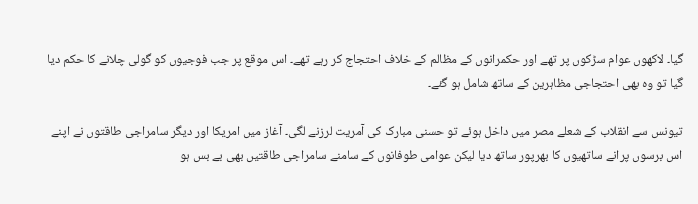گیا۔ لاکھوں عوام سڑکوں پر تھے اور حکمرانوں کے مظالم کے خلاف احتجاج کر رہے تھے۔ اس موقع پر جب فوجیوں کو گولی چلانے کا حکم دیا گیا تو وہ بھی احتجاجی مظاہرین کے ساتھ شامل ہو گئے۔

تیونس سے انقلاب کے شعلے مصر میں داخل ہوئے تو حسنی مبارک کی آمریت لرزنے لگی۔ آغاز میں امریکا اور دیگر سامراجی طاقتوں نے اپنے اس برسوں پرانے ساتھیوں کا بھرپور ساتھ دیا لیکن عوامی طوفانوں کے سامنے سامراجی طاقتیں بھی بے بس ہو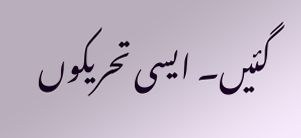گئیں۔ ایسی تحریکوں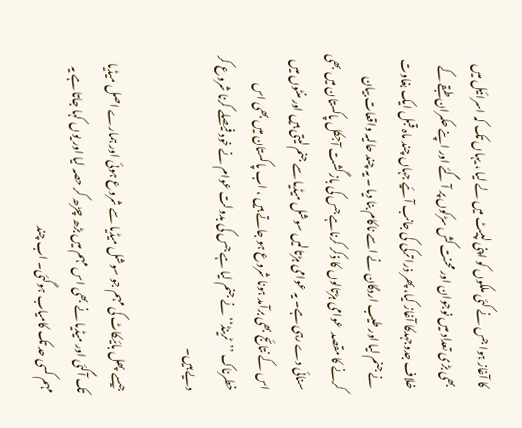کا آغاز ہوا جس نے کئی ملکوں کو اپنی لپیٹ میں لے لیا ، یہاں تک کہ اسرائیل میں بھی بڑی تعداد میں نوجوان اور محنت کش سڑکوں پر آ گئے اور اپنے حکمران طبقے کے خلاف جدوجہدکا آغاز کیا، پھر ذرا ترکی کی جانب آئیے جہاں چند ماہ قبل ایک بغاوت نے جنم لیا اور طیب اردگان نے اسے ناکام بنا دیا ۔ یہ چند حالیہ واقعات بیان کرنے کا مقصد  عوامی ہڑتالوں کا ذکر کرناہے جس کی بازگشت آجکل پاکستان میں بھی سنائی دے رہی ہے۔ یہ عوامی ہڑتالیں سوشل میڈیا سے جنم لیتی ہیں اور منٹوں میں اس کے نتائج بھی برآمد ہونا شروع ہو جاتے ہیں ، اب پاکستان میں بھی اس خطرناک ’’ٹرینڈ‘‘نے جنم لیا ہے جس کی بدولت عوام نے خود فیصلے کرنا شروع کر دیے ہیں۔

جیسے پھل بائیکاٹ کی مہم جو سوشل میڈیا سے شروع ہوئی اور ہمارے اصل میڈیا تک آگئی اور میڈیا نے بھی اس مہم میں بڑھ چڑھ کر حصہ لیا اور یوں کہا جاتا ہے یہ مہم کسی حد تک کامیاب ہوگئی۔ اب چند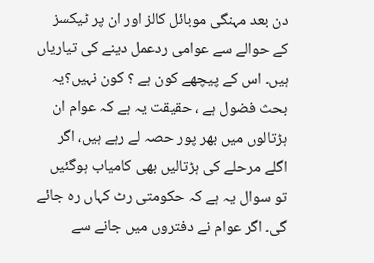دن بعد مہنگی موبائل کالز اور ان پر ٹیکسز کے حوالے سے عوامی ردعمل دینے کی تیاریاں ہیں۔ اس کے پیچھے کون ہے ؟ کون نہیں؟یہ بحث فضول ہے ، حقیقت یہ ہے کہ عوام ان ہڑتالوں میں بھر پور حصہ لے رہے ہیں، اگر اگلے مرحلے کی ہڑتالیں بھی کامیاب ہوگئیں تو سوال یہ ہے کہ حکومتی رٹ کہاں رہ جائے گی۔ اگر عوام نے دفتروں میں جانے سے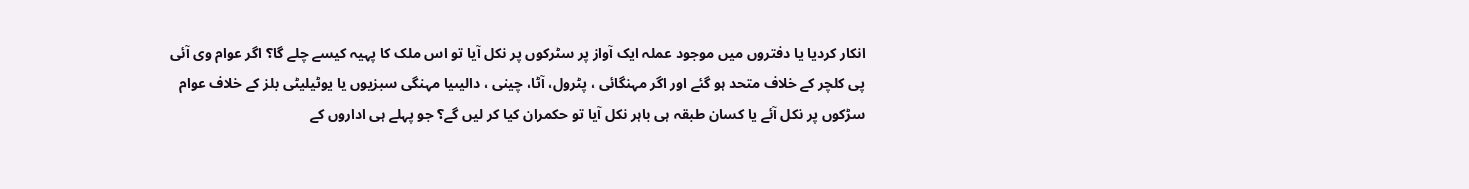انکار کردیا یا دفتروں میں موجود عملہ ایک آواز پر سٹرکوں پر نکل آیا تو اس ملک کا پہیہ کیسے چلے گا؟ اگر عوام وی آئی پی کلچر کے خلاف متحد ہو گئے اور اگر مہنگائی ، پٹرول، آٹا، چینی ، دالیںیا مہنگی سبزیوں یا یوٹیلیٹی بلز کے خلاف عوام سڑکوں پر نکل آئے یا کسان طبقہ ہی باہر نکل آیا تو حکمران کیا کر لیں گے؟ جو پہلے ہی اداروں کے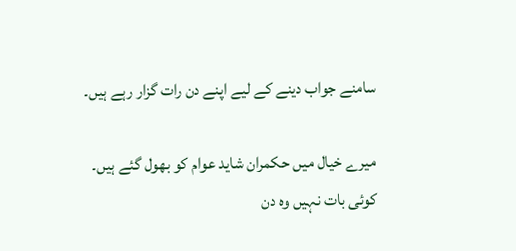سامنے جواب دینے کے لیے اپنے دن رات گزار رہے ہیں۔

میرے خیال میں حکمران شاید عوام کو بھول گئے ہیں۔ کوئی بات نہیں وہ دن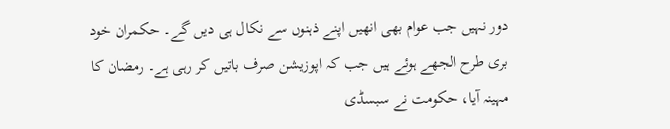دور نہیں جب عوام بھی انھیں اپنے ذہنوں سے نکال ہی دیں گے۔ حکمران خود بری طرح الجھے ہوئے ہیں جب کہ اپوزیشن صرف باتیں کر رہی ہے۔ رمضان کا مہینہ آیا، حکومت نے سبسڈی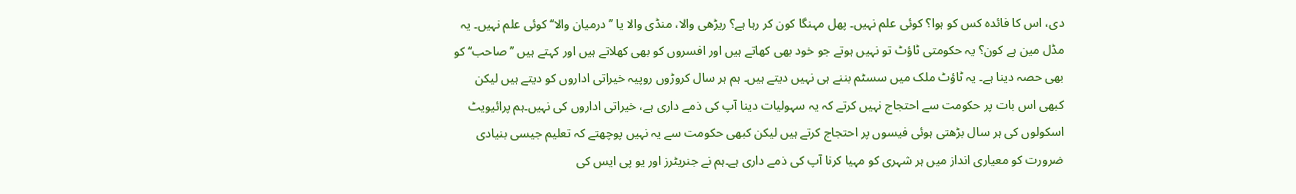دی، اس کا فائدہ کس کو ہوا؟ کوئی علم نہیں۔ پھل مہنگا کون کر رہا ہے؟ ریڑھی والا، منڈی والا یا ’’درمیان والا‘‘ کوئی علم نہیں۔ یہ مڈل مین ہے کون؟ یہ حکومتی ٹاؤٹ تو نہیں ہوتے جو خود بھی کھاتے ہیں اور افسروں کو بھی کھلاتے ہیں اور کہتے ہیں ’’صاحب‘‘ کو بھی حصہ دینا ہے۔ یہ ٹاؤٹ ملک میں سسٹم بننے ہی نہیں دیتے ہیں۔ ہم ہر سال کروڑوں روپیہ خیراتی اداروں کو دیتے ہیں لیکن کبھی اس بات پر حکومت سے احتجاج نہیں کرتے کہ یہ سہولیات دینا آپ کی ذمے داری ہے، خیراتی اداروں کی نہیں۔ہم پرائیویٹ اسکولوں کی ہر سال بڑھتی ہوئی فیسوں پر احتجاج کرتے ہیں لیکن کبھی حکومت سے یہ نہیں پوچھتے کہ تعلیم جیسی بنیادی ضرورت کو معیاری انداز میں ہر شہری کو مہیا کرنا آپ کی ذمے داری ہے۔ہم نے جنریٹرز اور یو پی ایس کی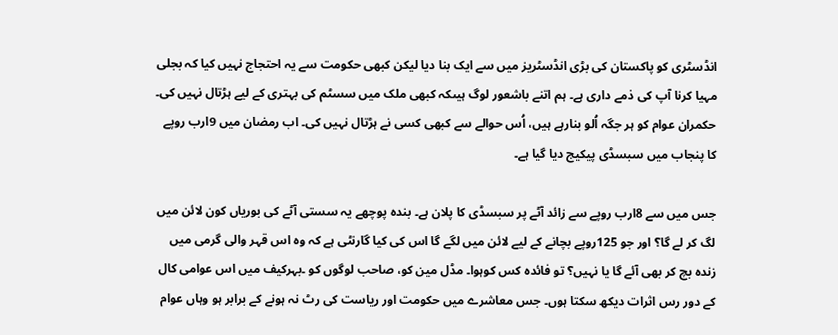انڈسٹری کو پاکستان کی بڑی انڈسٹریز میں سے ایک بنا دیا لیکن کبھی حکومت سے یہ احتجاج نہیں کیا کہ بجلی مہیا کرنا آپ کی ذمے داری ہے۔ ہم اتنے باشعور لوگ ہیںکہ کبھی ملک میں سسٹم کی بہتری کے لیے ہڑتال نہیں کی۔ حکمران عوام کو ہر جگہ اُلو بنارہے ہیں، اُس حوالے سے کبھی کسی نے ہڑتال نہیں کی۔ اب رمضان میں 9ارب روپے کا پنجاب میں سبسڈی پیکیج دیا گیا ہے۔

جس میں سے 8ارب روپے سے زائد آٹے پر سبسڈی کا پلان ہے۔ بندہ پوچھے یہ سستی آٹے کی بوریاں کون لائن میں لگ کر لے گا؟ اور جو 125روپے بچانے کے لیے لائن میں لگے گا اس کی کیا گارنٹی ہے کہ وہ اس قہر والی گرمی میں زندہ بچ کر بھی آئے گا یا نہیں؟ تو فائدہ کس کوہوا۔ مڈل مین کو، صاحب لوگوں کو ۔بہرکیف میں اس عوامی کال کے دور رس اثرات دیکھ سکتا ہوں۔ جس معاشرے میں حکومت اور ریاست کی رٹ نہ ہونے کے برابر ہو وہاں عوام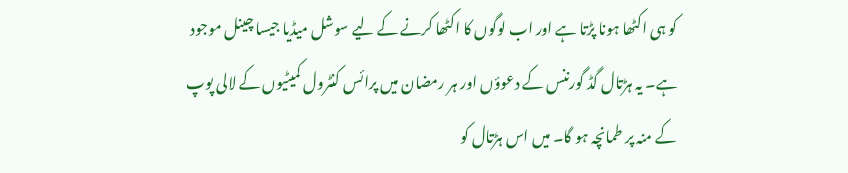کو ہی اکٹھا ہونا پڑتا ہے اور اب لوگوں کا اکٹھا کرنے کے لیے سوشل میڈیا جیسا چینل موجود ہے۔ یہ ہڑتال گڈ گورننس کے دعوؤں اور ہر رمضان میں پرائس کنٹرول کمیٹیوں کے لالی پوپ کے منہ پر طمانچہ ہو گا۔ میں اس ہڑتال کو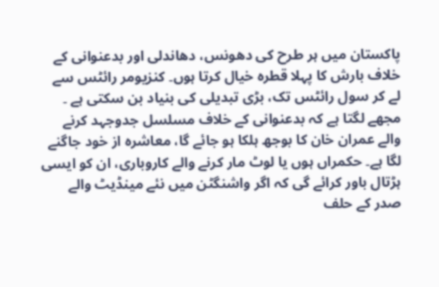پاکستان میں ہر طرح کی دھونس، دھاندلی اور بدعنوانی کے خلاف بارش کا پہلا قطرہ خیال کرتا ہوں۔ کنزیومر رائٹس سے لے کر سول رائٹس تک، بڑی تبدیلی کی بنیاد بن سکتی ہے ۔ مجھے لگتا ہے کہ بدعنوانی کے خلاف مسلسل جدوجہد کرنے والے عمران خان کا بوجھ ہلکا ہو جائے گا، معاشرہ از خود جاگنے لگا ہے۔ حکمراں ہوں یا لوٹ مار کرنے والے کاروباری، ان کو ایسی ہڑتال باور کرائے گی کہ اگر واشنگٹن میں نئے مینڈیٹ والے صدر کے حلف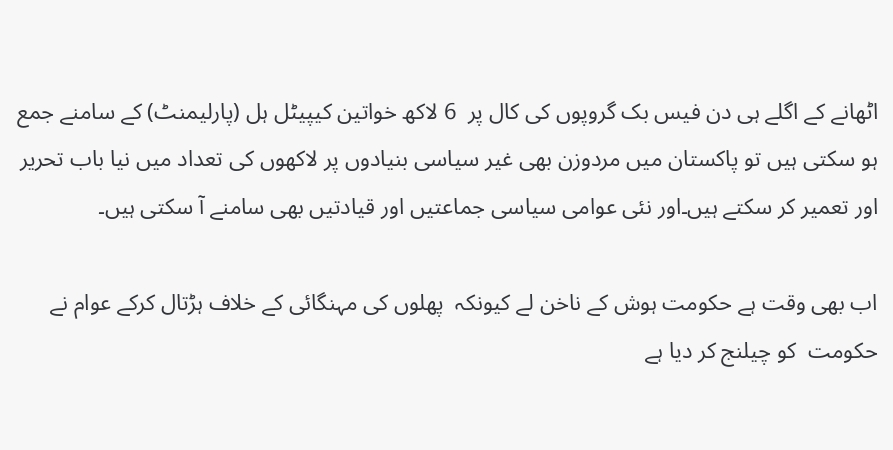اٹھانے کے اگلے ہی دن فیس بک گروپوں کی کال پر  6 لاکھ خواتین کیپیٹل ہل (پارلیمنٹ) کے سامنے جمع ہو سکتی ہیں تو پاکستان میں مردوزن بھی غیر سیاسی بنیادوں پر لاکھوں کی تعداد میں نیا باب تحریر اور تعمیر کر سکتے ہیں۔اور نئی عوامی سیاسی جماعتیں اور قیادتیں بھی سامنے آ سکتی ہیں۔

اب بھی وقت ہے حکومت ہوش کے ناخن لے کیونکہ  پھلوں کی مہنگائی کے خلاف ہڑتال کرکے عوام نے حکومت  کو چیلنج کر دیا ہے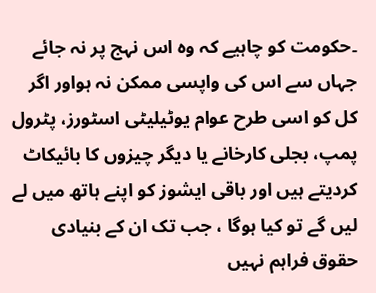۔حکومت کو چاہیے کہ وہ اس نہج پر نہ جائے جہاں سے اس کی واپسی ممکن نہ ہواور اگر کل کو اسی طرح عوام یوٹیلیٹی اسٹورز، پٹرول پمپ، بجلی کارخانے یا دیگر چیزوں کا بائیکاٹ کردیتے ہیں اور باقی ایشوز کو اپنے ہاتھ میں لے لیں گے تو کیا ہوگا ، جب تک ان کے بنیادی حقوق فراہم نہیں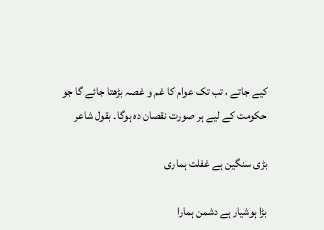کیے جاتے ، تب تک عوام کا غم و غصہ بڑھتا جائے گا جو حکومت کے لیے ہر صورت نقصان دہ ہوگا۔ بقول شاعر

بڑی سنگین ہے غفلت ہماری

بڑا ہوشیار ہے دشمن ہمارا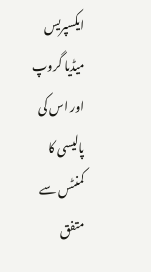ایکسپریس میڈیا گروپ اور اس کی پالیسی کا کمنٹس سے متفق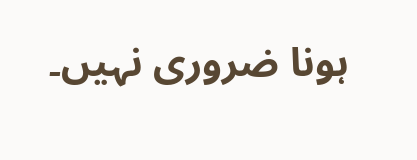ہونا ضروری نہیں۔